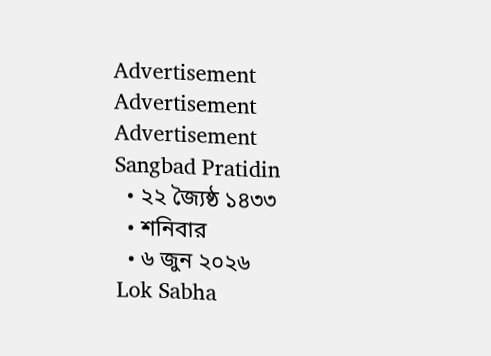Advertisement
Advertisement
Advertisement
Sangbad Pratidin
  • ২২ জ্যৈষ্ঠ ১৪৩৩
  • শনিবার
  • ৬ জুন ২০২৬
Lok Sabha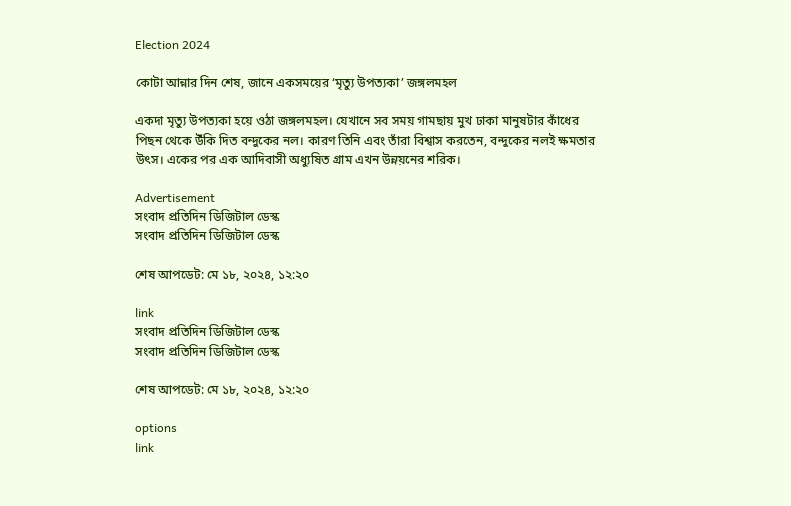Election 2024

কোটা আন্নার দিন শেষ, জানে একসময়ের ‘মৃত্যু উপত্যকা’ জঙ্গলমহল

একদা মৃত্যু উপত্যকা হয়ে ওঠা জঙ্গলমহল। যেখানে সব সময় গামছায় মুখ ঢাকা মানুষটার কাঁধের পিছন থেকে উঁকি দিত বন্দুকের নল। কারণ তিনি এবং তাঁরা বিশ্বাস করতেন, বন্দুকের নলই ক্ষমতার উৎস। একের পর এক আদিবাসী অধ্যুষিত গ্রাম এখন উন্নয়নের শরিক।

Advertisement
সংবাদ প্রতিদিন ডিজিটাল ডেস্ক
সংবাদ প্রতিদিন ডিজিটাল ডেস্ক

শেষ আপডেট: মে ১৮, ২০২৪, ১২:২০

link
সংবাদ প্রতিদিন ডিজিটাল ডেস্ক
সংবাদ প্রতিদিন ডিজিটাল ডেস্ক

শেষ আপডেট: মে ১৮, ২০২৪, ১২:২০

options
link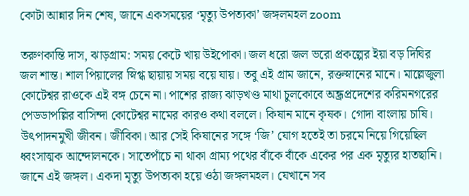কোটা আন্নার দিন শেষ, জানে একসময়ের ‘মৃত্যু উপত্যকা’ জঙ্গলমহল zoom

তরুণকান্তি দাস, ঝাড়গ্রাম: সময় কেটে খায় উইপোকা। জল ধরো জল ভরো প্রকল্পের ইয়া বড় দিঘির জল শান্ত। শাল পিয়ালের স্নিগ্ধ ছায়ায় সময় বয়ে যায়। তবু এই গ্রাম জানে, রক্তস্নানের মানে। মাল্লেজুলা কোটেশ্বর রাওকে এই বঙ্গ চেনে না। পাশের রাজ্য ঝাড়খণ্ড মাথা চুলকোবে অন্ধ্রপ্রদেশের করিমনগরের পেডডাপল্লির বাসিন্দা কোটেশ্বর নামের কারও কথা বললে। কিষান মানে কৃষক। গোদা বাংলায় চাষি। উৎপাদনমুখী জীবন। জীবিকা। আর সেই কিষানের সঙ্গে ‘জি’ যোগ হতেই তা চরমে নিয়ে গিয়েছিল ধ্বংসাত্মক আন্দোলনকে। সাতেপাঁচে না থাকা গ্রাম্য পথের বাঁকে বাঁকে একের পর এক মৃত‌্যুর হাতছানি। জানে এই জঙ্গল। একদা মৃত্যু উপত্যকা হয়ে ওঠা জঙ্গলমহল। যেখানে সব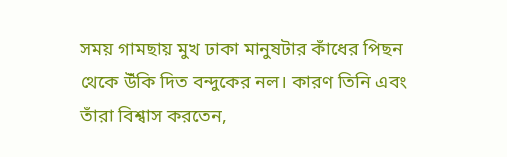সময় গামছায় মুখ ঢাকা মানুষটার কাঁধের পিছন থেকে উঁকি দিত বন্দুকের নল। কারণ তিনি এবং তাঁরা বিশ্বাস করতেন,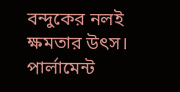বন্দুকের নলই ক্ষমতার উৎস। পার্লামেন্ট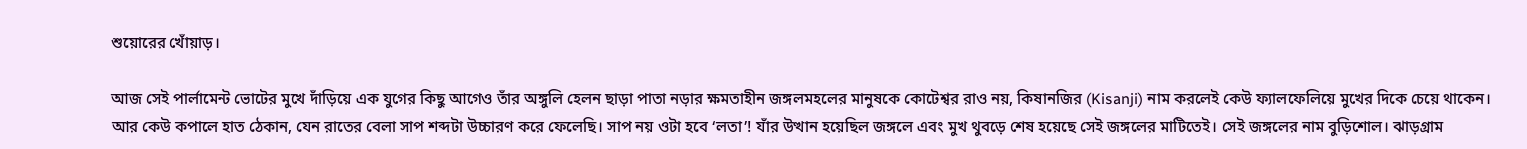শুয়োরের খোঁয়াড়।

আজ সেই পার্লামেন্ট ভোটের মুখে দাঁড়িয়ে এক যুগের কিছু আগেও তাঁর অঙ্গুলি হেলন ছাড়া পাতা নড়ার ক্ষমতাহীন জঙ্গলমহলের মানুষকে কোটেশ্বর রাও নয়, কিষানজির (Kisanji) নাম করলেই কেউ ফ্যালফেলিয়ে মুখের দিকে চেয়ে থাকেন। আর কেউ কপালে হাত ঠেকান, যেন রাতের বেলা সাপ শব্দটা উচ্চারণ করে ফেলেছি। সাপ নয় ওটা হবে ‘লতা’! যাঁর উত্থান হয়েছিল জঙ্গলে এবং মুখ থুবড়ে শেষ হয়েছে সেই জঙ্গলের মাটিতেই। সেই জঙ্গলের নাম বুড়িশোল। ঝাড়গ্রাম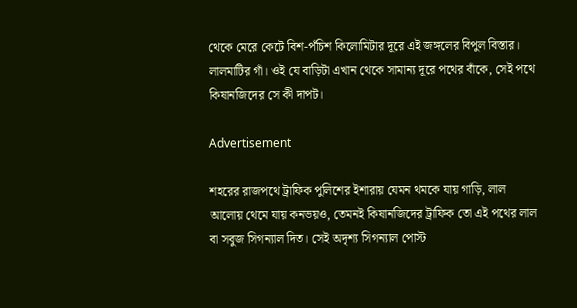থেকে মেরে কেটে বিশ-পঁচিশ কিলোমিটার দূরে এই জঙ্গলের বিপুল বিস্তার। লালমাটির গাঁ। ওই যে বাড়িটা এখান থেকে সামান‌্য দূরে পথের বাঁকে, সেই পথে কিষানজিদের সে কী দাপট।

Advertisement

শহরের রাজপথে ট্রাফিক পুলিশের ইশারায় যেমন থমকে যায় গাড়ি, লাল আলোয় থেমে যায় কনভয়ও, তেমনই কিষানজিদের ট্রাফিক তো এই পথের লাল বা সবুজ সিগন‌্যাল দিত। সেই অদৃশ‌্য সিগন‌্যাল পোস্ট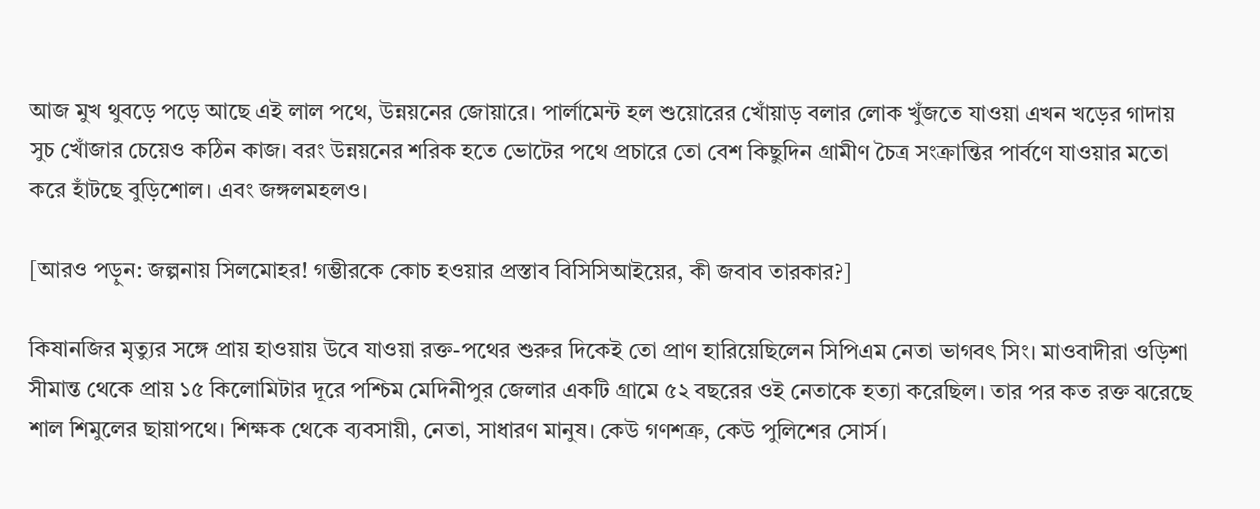আজ মুখ থুবড়ে পড়ে আছে এই লাল পথে, উন্নয়নের জোয়ারে। পার্লামেন্ট হল শুয়োরের খোঁয়াড় বলার লোক খুঁজতে যাওয়া এখন খড়ের গাদায় সুচ খোঁজার চেয়েও কঠিন কাজ। বরং উন্নয়নের শরিক হতে ভোটের পথে প্রচারে তো বেশ কিছুদিন গ্রামীণ চৈত্র সংক্রান্তির পার্বণে যাওয়ার মতো করে হাঁটছে বুড়িশোল। এবং জঙ্গলমহলও।

[আরও পড়ুন: জল্পনায় সিলমোহর! গম্ভীরকে কোচ হওয়ার প্রস্তাব বিসিসিআইয়ের, কী জবাব তারকার?]

কিষানজির মৃত‌্যুর সঙ্গে প্রায় হাওয়ায় উবে যাওয়া রক্ত-পথের শুরুর দিকেই তো প্রাণ হারিয়েছিলেন সিপিএম নেতা ভাগবৎ সিং। মাওবাদীরা ওড়িশা সীমান্ত থেকে প্রায় ১৫ কিলোমিটার দূরে পশ্চিম মেদিনীপুর জেলার একটি গ্রামে ৫২ বছরের ওই নেতাকে হত্যা করেছিল। তার পর কত রক্ত ঝরেছে শাল শিমুলের ছায়াপথে। শিক্ষক থেকে ব্যবসায়ী, নেতা, সাধারণ মানুষ। কেউ গণশত্রু, কেউ পুলিশের সোর্স।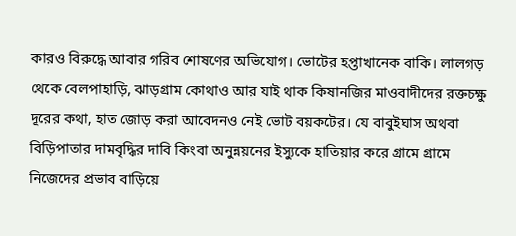কারও বিরুদ্ধে আবার গরিব শোষণের অভিযোগ। ভোটের হপ্তাখানেক বাকি। লালগড় থেকে বেলপাহাড়ি, ঝাড়গ্রাম কোথাও আর যাই থাক কিষানজির মাওবাদীদের রক্তচক্ষু দূরের কথা, হাত জোড় করা আবেদনও নেই ভোট বয়কটের। যে বাবুইঘাস অথবা বিড়িপাতার দামবৃদ্ধির দাবি কিংবা অনুন্নয়নের ইস্যুকে হাতিয়ার করে গ্রামে গ্রামে নিজেদের প্রভাব বাড়িয়ে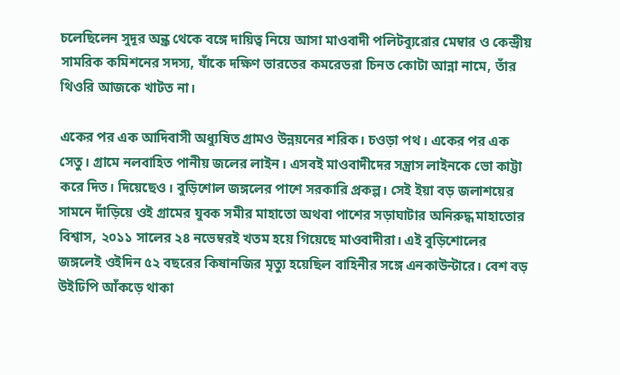চলেছিলেন সুদূর অন্ধ্র থেকে বঙ্গে দায়িত্ব নিয়ে আসা মাওবাদী পলিটব্যুরোর মেম্বার ও কেন্দ্রীয় সামরিক কমিশনের সদস্য, যাঁকে দক্ষিণ ভারতের কমরেডরা চিনত কোটা আন্না নামে, তাঁর থিওরি আজকে খাটত না।

একের পর এক আদিবাসী অধ্যুষিত গ্রামও উন্নয়নের শরিক। চওড়া পথ। একের পর এক সেতু। গ্রামে নলবাহিত পানীয় জলের লাইন। এসবই মাওবাদীদের সন্ত্রাস লাইনকে ভো কাট্টা করে দিত। দিয়েছেও। বুড়িশোল জঙ্গলের পাশে সরকারি প্রকল্প। সেই ইয়া বড় জলাশয়ের সামনে দাঁড়িয়ে ওই গ্রামের যুবক সমীর মাহাতো অথবা পাশের সড়াঘাটার অনিরুদ্ধ মাহাতোর বিশ্বাস, ২০১১ সালের ২৪ নভেম্বরই খতম হয়ে গিয়েছে মাওবাদীরা। এই বুড়িশোলের জঙ্গলেই ওইদিন ৫২ বছরের কিষানজির মৃত্যু হয়েছিল বাহিনীর সঙ্গে এনকাউন্টারে। বেশ বড় উইঢিপি আঁকড়ে থাকা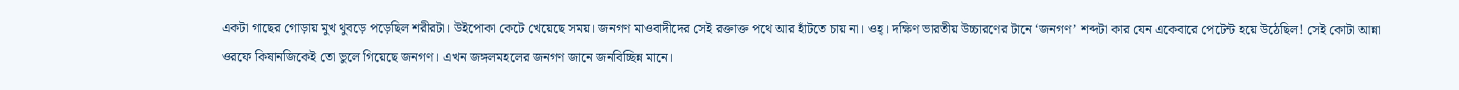একটা গাছের গোড়ায় মুখ থুবড়ে পড়েছিল শরীরটা। উইপোকা কেটে খেয়েছে সময়। জনগণ মাওবাদীদের সেই রক্তাক্ত পথে আর হাঁটতে চায় না। ওহ্। দক্ষিণ ভারতীয় উচ্চারণের টানে ‘জনগণ’ শব্দটা কার যেন একেবারে পেটেন্ট হয়ে উঠেছিল! সেই কোটা আন্না ওরফে কিষানজিকেই তো ভুলে গিয়েছে জনগণ। এখন জঙ্গলমহলের জনগণ জানে জনবিচ্ছিন্ন মানে।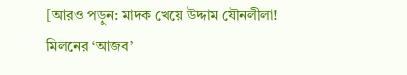[আরও পড়ুন: মাদক খেয়ে উদ্দাম যৌনলীলা! মিলনের ‘আজব’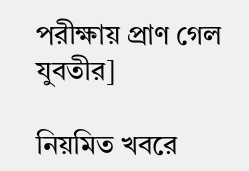পরীক্ষায় প্রাণ গেল যুবতীর]

নিয়মিত খবরে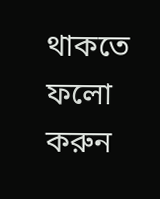থাকতে ফলো করুন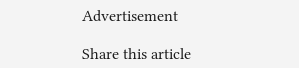Advertisement

Share this article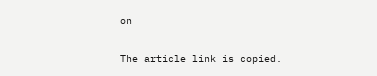on

The article link is copied.